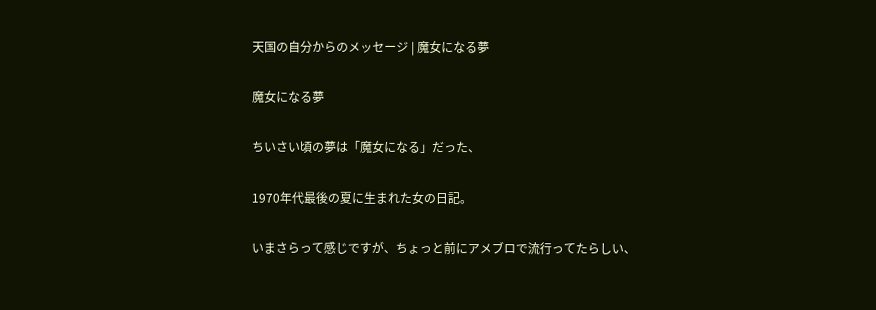天国の自分からのメッセージ | 魔女になる夢

魔女になる夢

ちいさい頃の夢は「魔女になる」だった、

1970年代最後の夏に生まれた女の日記。

いまさらって感じですが、ちょっと前にアメブロで流行ってたらしい、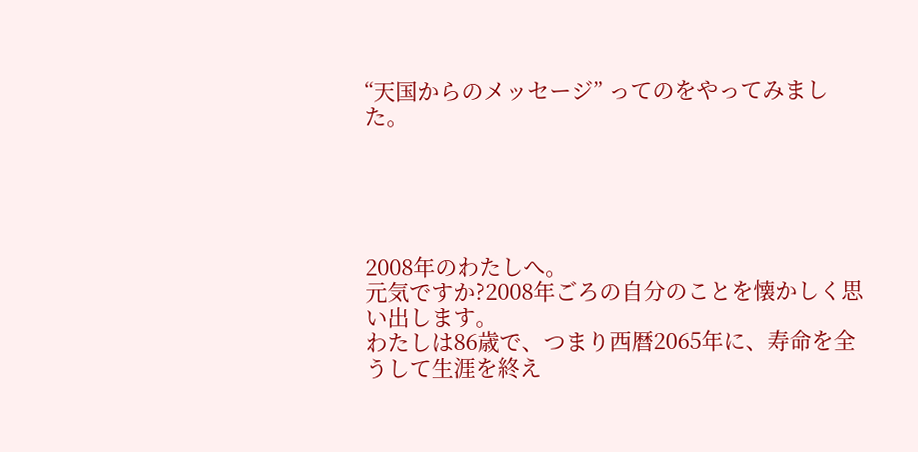“天国からのメッセージ” ってのをやってみました。





2008年のわたしへ。
元気ですか?2008年ごろの自分のことを懐かしく思い出します。
わたしは86歳で、つまり西暦2065年に、寿命を全うして生涯を終え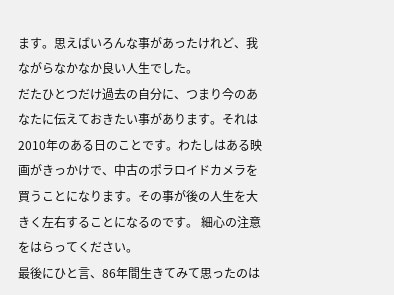ます。思えばいろんな事があったけれど、我ながらなかなか良い人生でした。
だたひとつだけ過去の自分に、つまり今のあなたに伝えておきたい事があります。それは 2010年のある日のことです。わたしはある映画がきっかけで、中古のポラロイドカメラを買うことになります。その事が後の人生を大きく左右することになるのです。 細心の注意をはらってください。
最後にひと言、86年間生きてみて思ったのは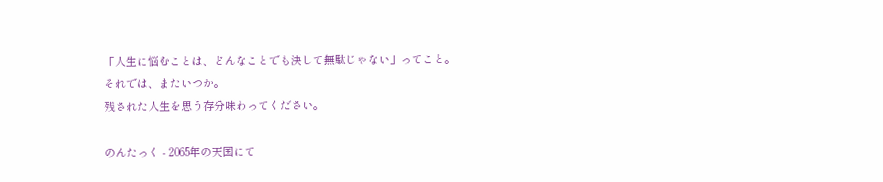「人生に悩むことは、どんなことでも決して無駄じゃない」ってこと。
それでは、またいつか。
残された人生を思う存分味わってください。

のんたっく - 2065年の天国にて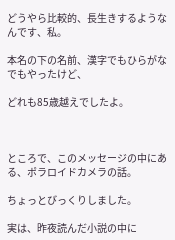どうやら比較的、長生きするようなんです、私。

本名の下の名前、漢字でもひらがなでもやったけど、

どれも85歳越えでしたよ。



ところで、このメッセージの中にある、ポラロイドカメラの話。

ちょっとびっくりしました。

実は、昨夜読んだ小説の中に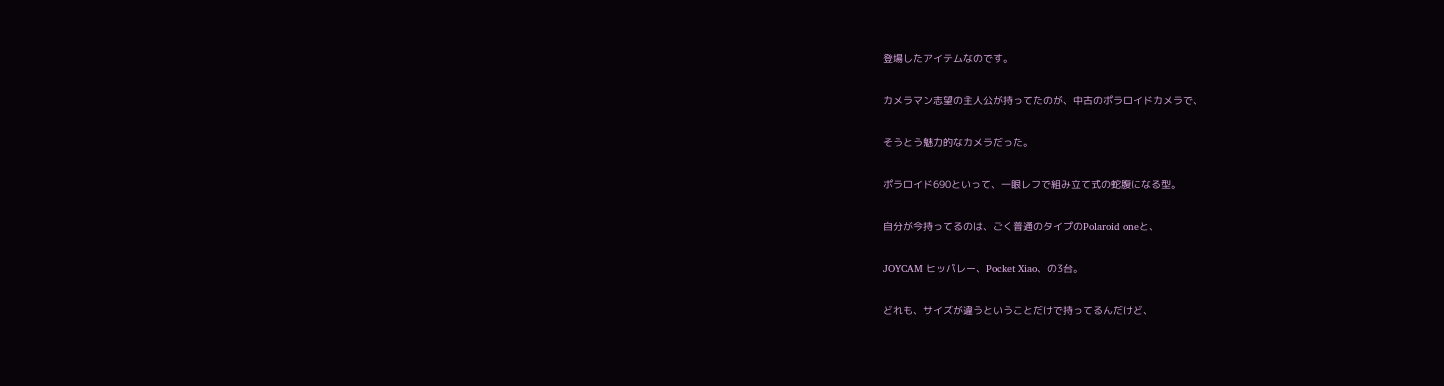登場したアイテムなのです。

カメラマン志望の主人公が持ってたのが、中古のポラロイドカメラで、

そうとう魅力的なカメラだった。

ポラロイド690といって、一眼レフで組み立て式の蛇腹になる型。

自分が今持ってるのは、ごく普通のタイプのPolaroid oneと、

JOYCAM ヒッパレー、Pocket Xiao、の3台。

どれも、サイズが違うということだけで持ってるんだけど、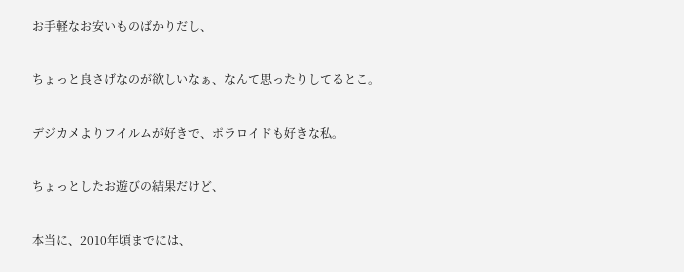お手軽なお安いものばかりだし、

ちょっと良さげなのが欲しいなぁ、なんて思ったりしてるとこ。

デジカメよりフイルムが好きで、ポラロイドも好きな私。

ちょっとしたお遊びの結果だけど、

本当に、2010年頃までには、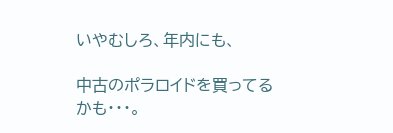いやむしろ、年内にも、

中古のポラロイドを買ってるかも・・・。